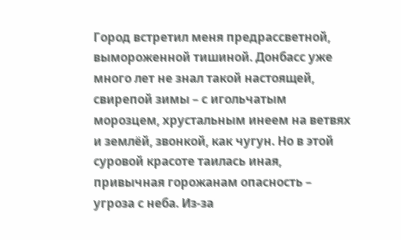Город встретил меня предрассветной, вымороженной тишиной. Донбасс уже много лет не знал такой настоящей, свирепой зимы – с игольчатым морозцем, хрустальным инеем на ветвях и землёй, звонкой, как чугун. Но в этой суровой красоте таилась иная, привычная горожанам опасность – угроза с неба. Из-за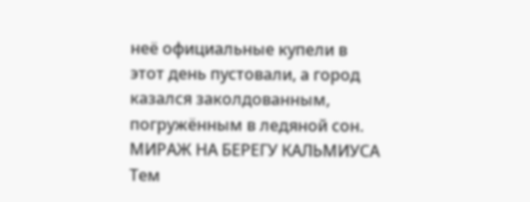неё официальные купели в этот день пустовали, а город казался заколдованным, погружённым в ледяной сон.
МИРАЖ НА БЕРЕГУ КАЛЬМИУСА
Тем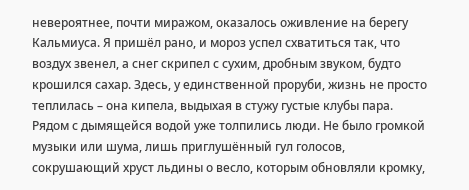невероятнее, почти миражом, оказалось оживление на берегу Кальмиуса. Я пришёл рано, и мороз успел схватиться так, что воздух звенел, а снег скрипел с сухим, дробным звуком, будто крошился сахар. Здесь, у единственной проруби, жизнь не просто теплилась – она кипела, выдыхая в стужу густые клубы пара. Рядом с дымящейся водой уже толпились люди. Не было громкой музыки или шума, лишь приглушённый гул голосов, сокрушающий хруст льдины о весло, которым обновляли кромку,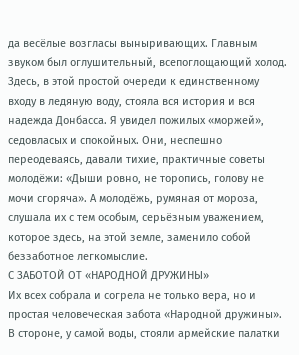да весёлые возгласы выныривающих. Главным звуком был оглушительный, всепоглощающий холод.
Здесь, в этой простой очереди к единственному входу в ледяную воду, стояла вся история и вся надежда Донбасса. Я увидел пожилых «моржей», седовласых и спокойных. Они, неспешно переодеваясь, давали тихие, практичные советы молодёжи: «Дыши ровно, не торопись, голову не мочи сгоряча». А молодёжь, румяная от мороза, слушала их с тем особым, серьёзным уважением, которое здесь, на этой земле, заменило собой беззаботное легкомыслие.
С ЗАБОТОЙ ОТ «НАРОДНОЙ ДРУЖИНЫ»
Их всех собрала и согрела не только вера, но и простая человеческая забота «Народной дружины». В стороне, у самой воды, стояли армейские палатки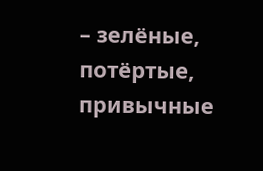– зелёные, потёртые, привычные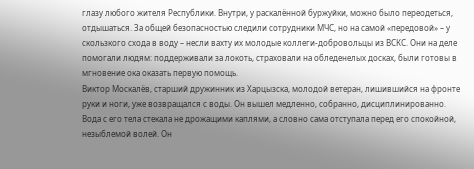глазу любого жителя Республики. Внутри, у раскалённой буржуйки, можно было переодеться, отдышаться. За общей безопасностью следили сотрудники МЧС, но на самой «передовой» – у скользкого схода в воду – несли вахту их молодые коллеги-добровольцы из ВСКС. Они на деле помогали людям: поддерживали за локоть, страховали на обледенелых досках, были готовы в мгновение ока оказать первую помощь.
Виктор Москалёв, старший дружинник из Харцызска, молодой ветеран, лишившийся на фронте руки и ноги, уже возвращался с воды. Он вышел медленно, собранно, дисциплинированно. Вода с его тела стекала не дрожащими каплями, а словно сама отступала перед его спокойной, незыблемой волей. Он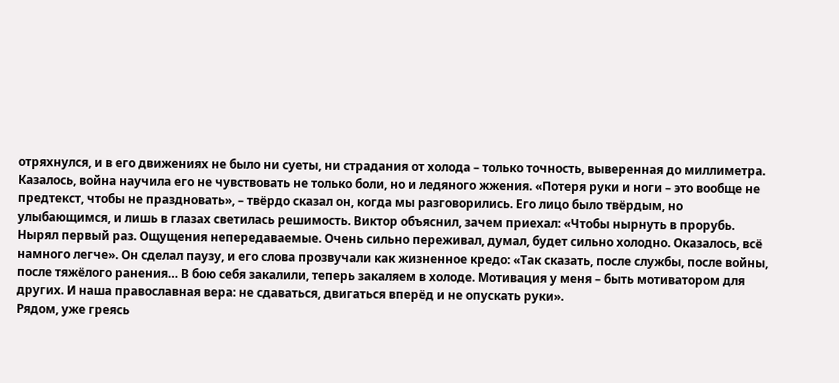отряхнулся, и в его движениях не было ни суеты, ни страдания от холода – только точность, выверенная до миллиметра. Казалось, война научила его не чувствовать не только боли, но и ледяного жжения. «Потеря руки и ноги – это вообще не предтекст, чтобы не праздновать», – твёрдо сказал он, когда мы разговорились. Его лицо было твёрдым, но улыбающимся, и лишь в глазах светилась решимость. Виктор объяснил, зачем приехал: «Чтобы нырнуть в прорубь. Нырял первый раз. Ощущения непередаваемые. Очень сильно переживал, думал, будет сильно холодно. Оказалось, всё намного легче». Он сделал паузу, и его слова прозвучали как жизненное кредо: «Так сказать, после службы, после войны, после тяжёлого ранения… В бою себя закалили, теперь закаляем в холоде. Мотивация у меня – быть мотиватором для других. И наша православная вера: не сдаваться, двигаться вперёд и не опускать руки».
Рядом, уже греясь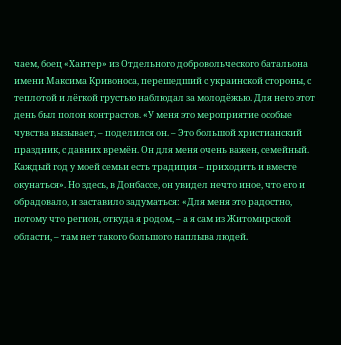чаем, боец «Хантер» из Отдельного добровольческого батальона имени Максима Кривоноса, перешедший с украинской стороны, с теплотой и лёгкой грустью наблюдал за молодёжью. Для него этот день был полон контрастов. «У меня это мероприятие особые чувства вызывает, – поделился он. – Это большой христианский праздник, с давних времён. Он для меня очень важен, семейный. Каждый год у моей семьи есть традиция – приходить и вместе окунаться». Но здесь, в Донбассе, он увидел нечто иное, что его и обрадовало, и заставило задуматься: «Для меня это радостно, потому что регион, откуда я родом, – а я сам из Житомирской области, – там нет такого большого наплыва людей.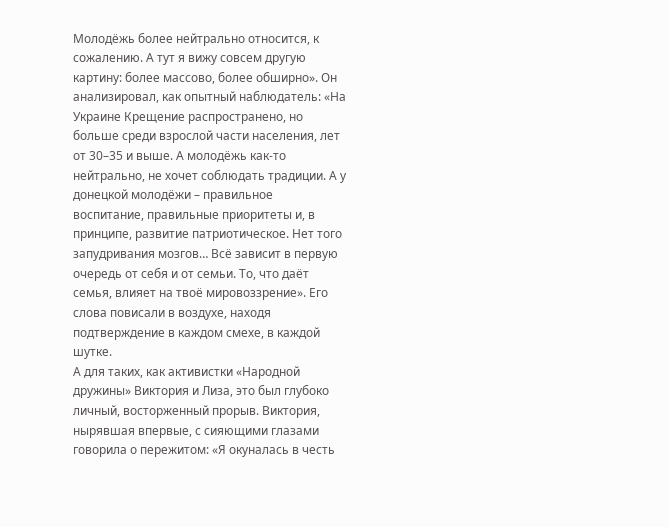Молодёжь более нейтрально относится, к сожалению. А тут я вижу совсем другую картину: более массово, более обширно». Он анализировал, как опытный наблюдатель: «На Украине Крещение распространено, но больше среди взрослой части населения, лет от 30–35 и выше. А молодёжь как-то нейтрально, не хочет соблюдать традиции. А у донецкой молодёжи – правильное воспитание, правильные приоритеты и, в принципе, развитие патриотическое. Нет того запудривания мозгов… Всё зависит в первую очередь от себя и от семьи. То, что даёт семья, влияет на твоё мировоззрение». Его слова повисали в воздухе, находя подтверждение в каждом смехе, в каждой шутке.
А для таких, как активистки «Народной дружины» Виктория и Лиза, это был глубоко личный, восторженный прорыв. Виктория, нырявшая впервые, с сияющими глазами говорила о пережитом: «Я окуналась в честь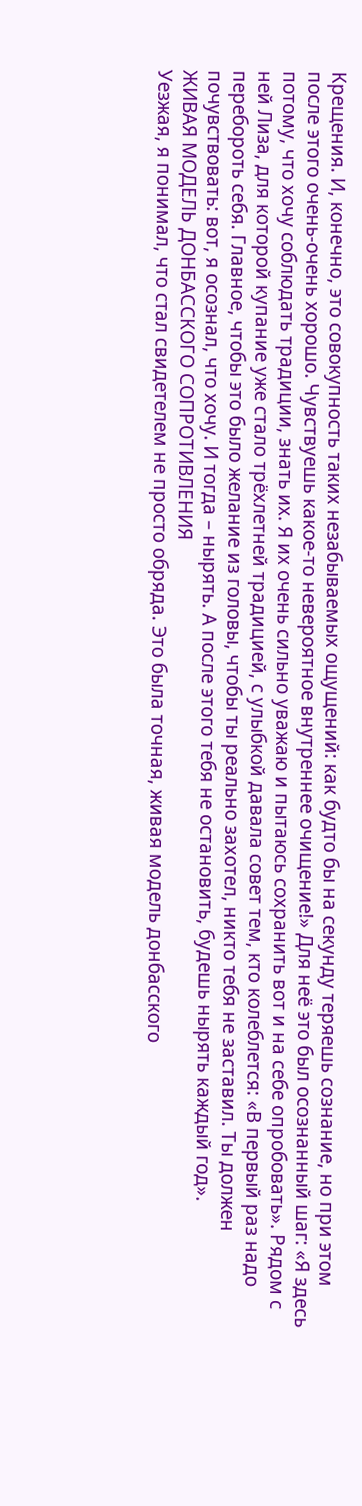Крещения. И, конечно, это совокупность таких незабываемых ощущений: как будто бы на секунду теряешь сознание, но при этом после этого очень-очень хорошо. Чувствуешь какое-то невероятное внутреннее очищение!» Для неё это был осознанный шаг: «Я здесь потому, что хочу соблюдать традиции, знать их. Я их очень сильно уважаю и пытаюсь сохранить вот и на себе опробовать». Рядом с ней Лиза, для которой купание уже стало трёхлетней традицией, с улыбкой давала совет тем, кто колеблется: «В первый раз надо перебороть себя. Главное, чтобы это было желание из головы, чтобы ты реально захотел, никто тебя не заставил. Ты должен почувствовать: вот, я осознал, что хочу. И тогда – нырять. А после этого тебя не остановить, будешь нырять каждый год».
ЖИВАЯ МОДЕЛЬ ДОНБАССКОГО СОПРОТИВЛЕНИЯ
Уезжая, я понимал, что стал свидетелем не просто обряда. Это была точная, живая модель донбасского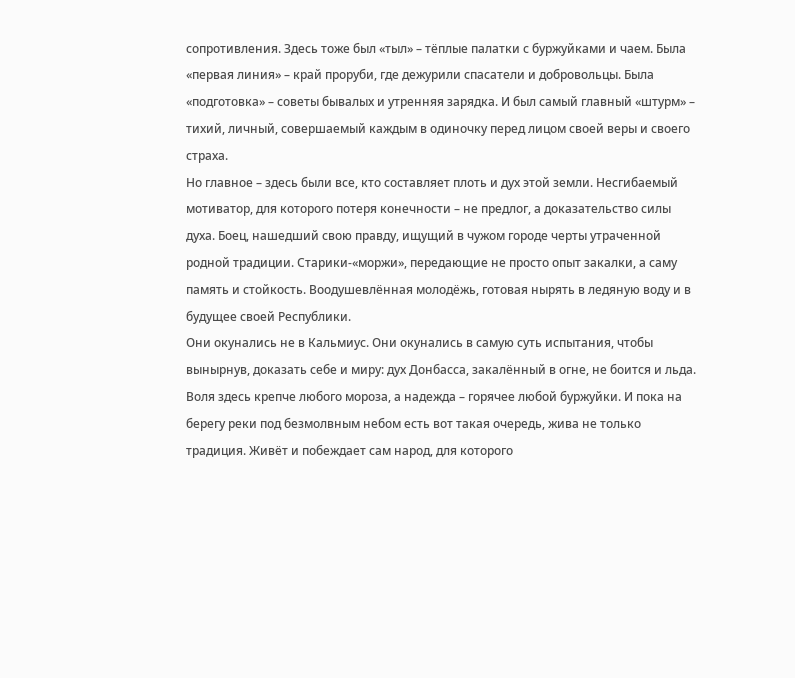сопротивления. Здесь тоже был «тыл» – тёплые палатки с буржуйками и чаем. Была «первая линия» – край проруби, где дежурили спасатели и добровольцы. Была «подготовка» – советы бывалых и утренняя зарядка. И был самый главный «штурм» – тихий, личный, совершаемый каждым в одиночку перед лицом своей веры и своего страха.
Но главное – здесь были все, кто составляет плоть и дух этой земли. Несгибаемый мотиватор, для которого потеря конечности – не предлог, а доказательство силы духа. Боец, нашедший свою правду, ищущий в чужом городе черты утраченной родной традиции. Старики-«моржи», передающие не просто опыт закалки, а саму память и стойкость. Воодушевлённая молодёжь, готовая нырять в ледяную воду и в будущее своей Республики.
Они окунались не в Кальмиус. Они окунались в самую суть испытания, чтобы вынырнув, доказать себе и миру: дух Донбасса, закалённый в огне, не боится и льда. Воля здесь крепче любого мороза, а надежда – горячее любой буржуйки. И пока на берегу реки под безмолвным небом есть вот такая очередь, жива не только традиция. Живёт и побеждает сам народ, для которого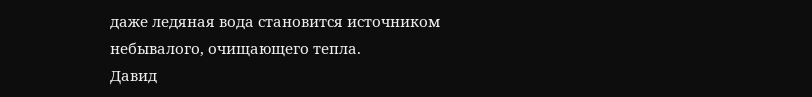даже ледяная вода становится источником небывалого, очищающего тепла.
Давид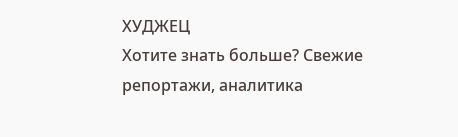ХУДЖЕЦ
Хотите знать больше? Свежие репортажи, аналитика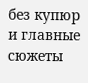без купюр и главные сюжеты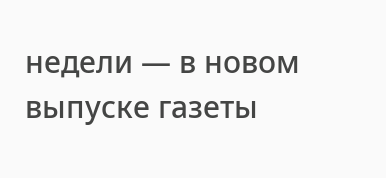недели — в новом выпуске газеты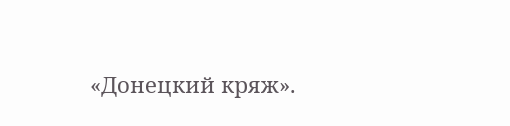«Донецкий кряж».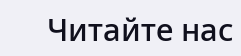Читайте нас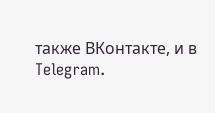также ВКонтакте, и в Telegram.